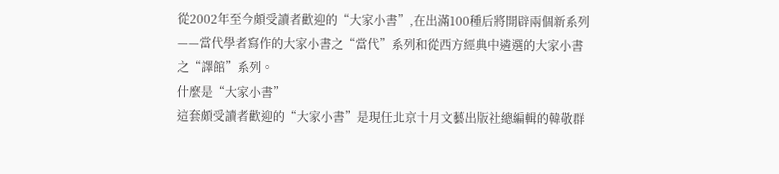從2002年至今頗受讀者歡迎的“大家小書”,在出滿100種后將開辟兩個新系列——當代學者寫作的大家小書之“當代”系列和從西方經典中遴選的大家小書之“譯館”系列。
什麼是“大家小書”
這套頗受讀者歡迎的“大家小書”是現任北京十月文藝出版社總編輯的韓敬群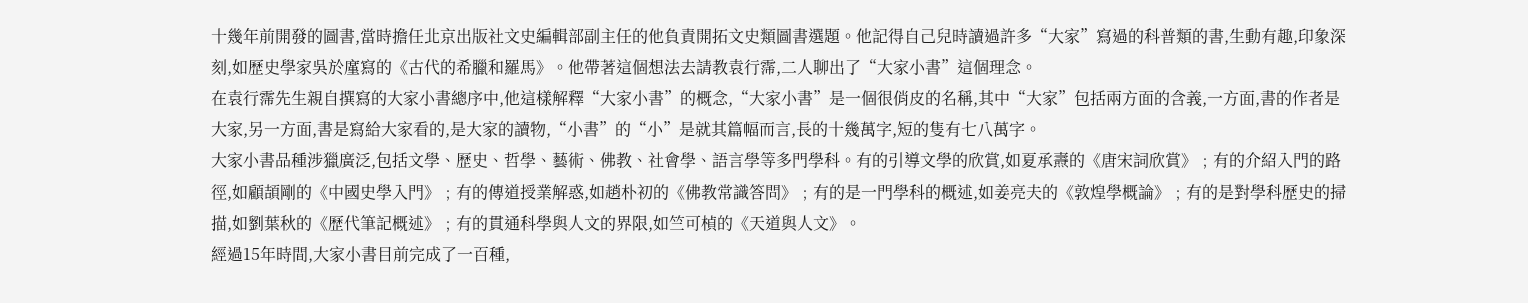十幾年前開發的圖書,當時擔任北京出版社文史編輯部副主任的他負責開拓文史類圖書選題。他記得自己兒時讀過許多“大家”寫過的科普類的書,生動有趣,印象深刻,如歷史學家吳於廑寫的《古代的希臘和羅馬》。他帶著這個想法去請教袁行霈,二人聊出了“大家小書”這個理念。
在袁行霈先生親自撰寫的大家小書總序中,他這樣解釋“大家小書”的概念,“大家小書”是一個很俏皮的名稱,其中“大家”包括兩方面的含義,一方面,書的作者是大家,另一方面,書是寫給大家看的,是大家的讀物,“小書”的“小”是就其篇幅而言,長的十幾萬字,短的隻有七八萬字。
大家小書品種涉獵廣泛,包括文學、歷史、哲學、藝術、佛教、社會學、語言學等多門學科。有的引導文學的欣賞,如夏承燾的《唐宋詞欣賞》﹔有的介紹入門的路徑,如顧頡剛的《中國史學入門》﹔有的傳道授業解惑,如趙朴初的《佛教常識答問》﹔有的是一門學科的概述,如姜亮夫的《敦煌學概論》﹔有的是對學科歷史的掃描,如劉葉秋的《歷代筆記概述》﹔有的貫通科學與人文的界限,如竺可楨的《天道與人文》。
經過15年時間,大家小書目前完成了一百種,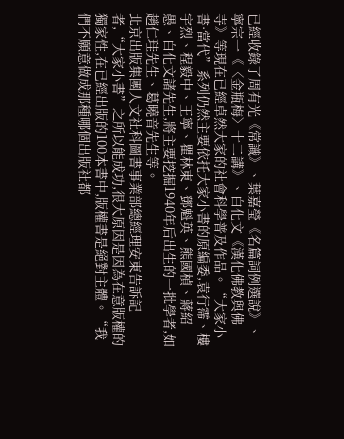已經收錄了周有光《常識》、葉嘉瑩《名篇詞例選說》、寧宗一《〈金瓶梅〉十二講》、白化文《漢化佛教與佛寺》等現在已經卓然大家的社會科學普及作品。“大家小書·當代”系列仍然主要依托大家小書的原編委,袁行霈、樓宇烈、程毅中、王寧、瞿林東、鄧魁英、熊國楨、蔣紹愚、白化文諸先生,將主要挖掘1940年后出生的一批學者,如趙仁珪先生、葛曉音先生等。
北京出版集團人文社科圖書事業部總經理安東告訴記者,“大家小書”之所以能成功,很大原因是因為在意版權的獨家性,在已經出版的100本書中,版權書是絕對主體。“我們不願意做成那種哪個出版社都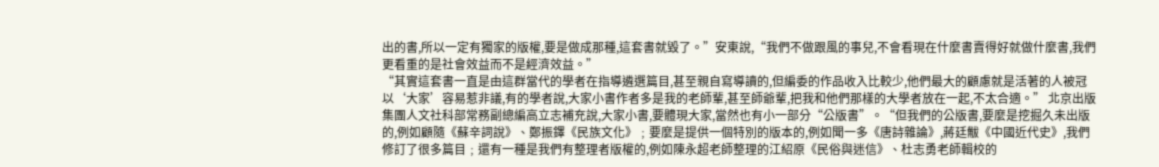出的書,所以一定有獨家的版權,要是做成那種,這套書就毀了。”安東說,“我們不做跟風的事兒,不會看現在什麼書賣得好就做什麼書,我們更看重的是社會效益而不是經濟效益。”
“其實這套書一直是由這群當代的學者在指導遴選篇目,甚至親自寫導讀的,但編委的作品收入比較少,他們最大的顧慮就是活著的人被冠以‘大家’容易惹非議,有的學者說,大家小書作者多是我的老師輩,甚至師爺輩,把我和他們那樣的大學者放在一起,不太合適。” 北京出版集團人文社科部常務副總編高立志補充說,大家小書,要體現大家,當然也有小一部分“公版書”。“但我們的公版書,要麼是挖掘久未出版的,例如顧隨《蘇辛詞說》、鄭振鐸《民族文化》﹔要麼是提供一個特別的版本的,例如聞一多《唐詩雜論》,蔣廷黻《中國近代史》,我們修訂了很多篇目﹔還有一種是我們有整理者版權的,例如陳永超老師整理的江紹原《民俗與迷信》、杜志勇老師輯校的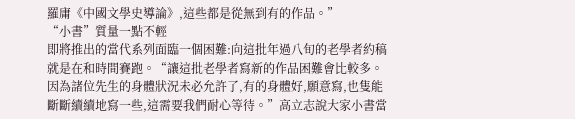羅庸《中國文學史導論》,這些都是從無到有的作品。”
“小書”質量一點不輕
即將推出的當代系列面臨一個困難:向這批年過八旬的老學者約稿就是在和時間賽跑。“讓這批老學者寫新的作品困難會比較多。因為諸位先生的身體狀況未必允許了,有的身體好,願意寫,也隻能斷斷續續地寫一些,這需要我們耐心等待。”高立志說大家小書當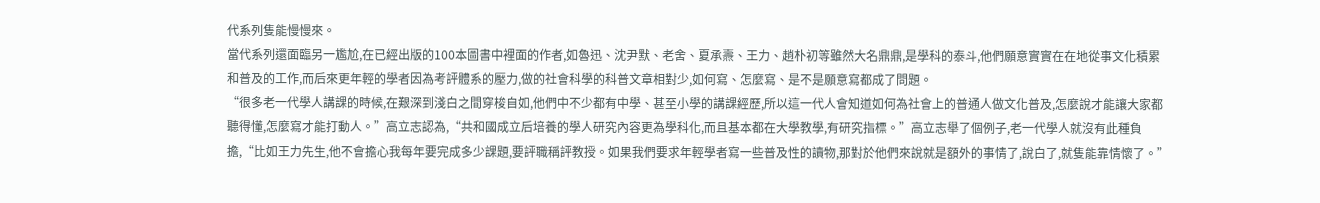代系列隻能慢慢來。
當代系列還面臨另一尷尬,在已經出版的100本圖書中裡面的作者,如魯迅、沈尹默、老舍、夏承燾、王力、趙朴初等雖然大名鼎鼎,是學科的泰斗,他們願意實實在在地從事文化積累和普及的工作,而后來更年輕的學者因為考評體系的壓力,做的社會科學的科普文章相對少,如何寫、怎麼寫、是不是願意寫都成了問題。
“很多老一代學人講課的時候,在艱深到淺白之間穿梭自如,他們中不少都有中學、甚至小學的講課經歷,所以這一代人會知道如何為社會上的普通人做文化普及,怎麼說才能讓大家都聽得懂,怎麼寫才能打動人。”高立志認為,“共和國成立后培養的學人研究內容更為學科化,而且基本都在大學教學,有研究指標。”高立志舉了個例子,老一代學人就沒有此種負擔,“比如王力先生,他不會擔心我每年要完成多少課題,要評職稱評教授。如果我們要求年輕學者寫一些普及性的讀物,那對於他們來說就是額外的事情了,說白了,就隻能靠情懷了。”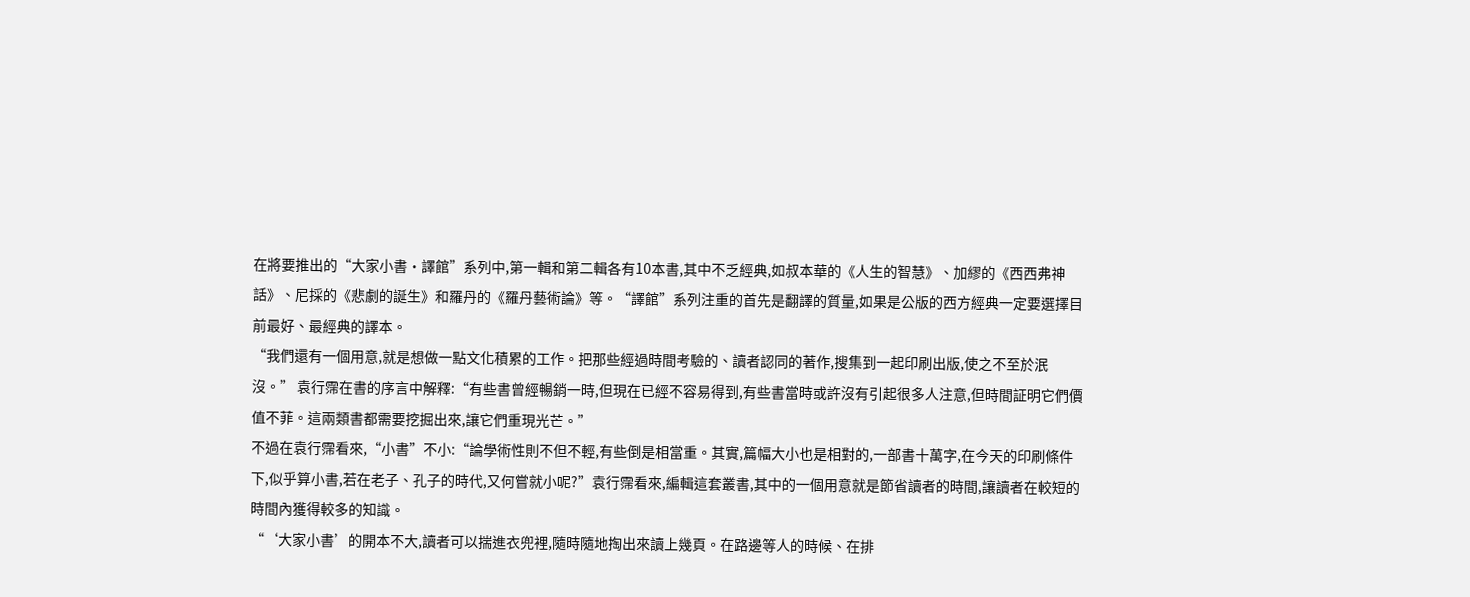在將要推出的“大家小書·譯館”系列中,第一輯和第二輯各有10本書,其中不乏經典,如叔本華的《人生的智慧》、加繆的《西西弗神話》、尼採的《悲劇的誕生》和羅丹的《羅丹藝術論》等。“譯館”系列注重的首先是翻譯的質量,如果是公版的西方經典一定要選擇目前最好、最經典的譯本。
“我們還有一個用意,就是想做一點文化積累的工作。把那些經過時間考驗的、讀者認同的著作,搜集到一起印刷出版,使之不至於泯沒。” 袁行霈在書的序言中解釋:“有些書曾經暢銷一時,但現在已經不容易得到,有些書當時或許沒有引起很多人注意,但時間証明它們價值不菲。這兩類書都需要挖掘出來,讓它們重現光芒。”
不過在袁行霈看來,“小書”不小:“論學術性則不但不輕,有些倒是相當重。其實,篇幅大小也是相對的,一部書十萬字,在今天的印刷條件下,似乎算小書,若在老子、孔子的時代,又何嘗就小呢?”袁行霈看來,編輯這套叢書,其中的一個用意就是節省讀者的時間,讓讀者在較短的時間內獲得較多的知識。
“‘大家小書’的開本不大,讀者可以揣進衣兜裡,隨時隨地掏出來讀上幾頁。在路邊等人的時候、在排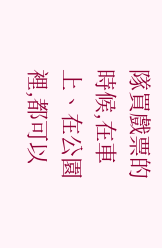隊買戲票的時候,在車上、在公園裡,都可以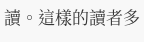讀。這樣的讀者多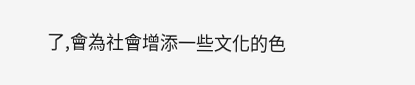了,會為社會增添一些文化的色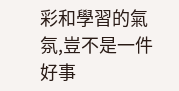彩和學習的氣氛,豈不是一件好事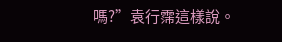嗎?”袁行霈這樣說。